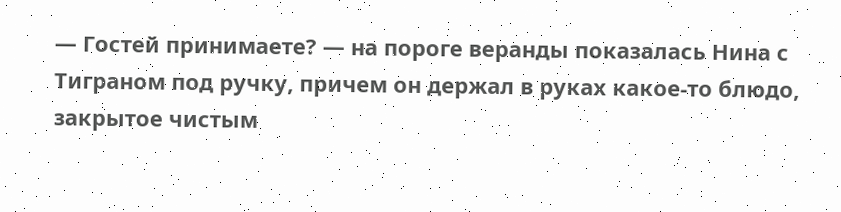— Гостей принимаете? — на пороге веранды показалась Нина с Тиграном под ручку, причем он держал в руках какое-то блюдо, закрытое чистым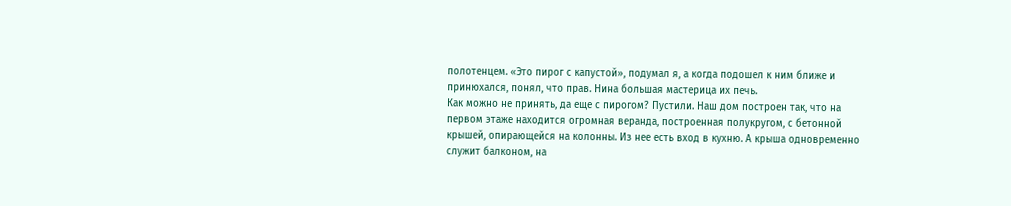полотенцем. «Это пирог с капустой», подумал я, а когда подошел к ним ближе и принюхался, понял, что прав. Нина большая мастерица их печь.
Как можно не принять, да еще с пирогом? Пустили. Наш дом построен так, что на первом этаже находится огромная веранда, построенная полукругом, с бетонной крышей, опирающейся на колонны. Из нее есть вход в кухню. А крыша одновременно служит балконом, на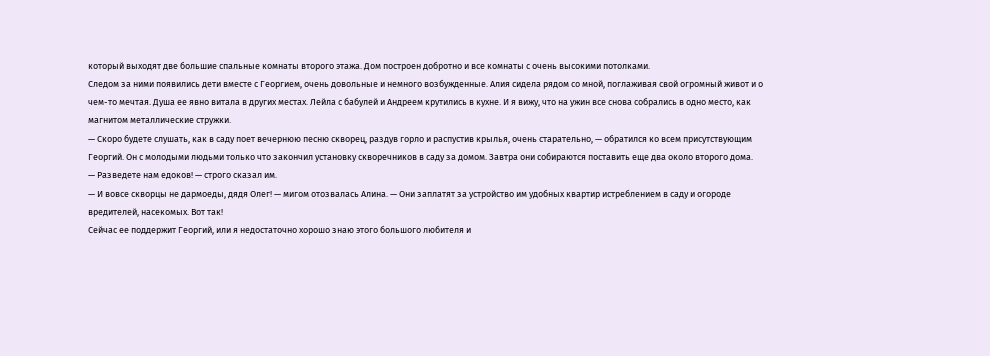который выходят две большие спальные комнаты второго этажа. Дом построен добротно и все комнаты с очень высокими потолками.
Следом за ними появились дети вместе с Георгием, очень довольные и немного возбужденные. Алия сидела рядом со мной, поглаживая свой огромный живот и о чем-то мечтая. Душа ее явно витала в других местах. Лейла с бабулей и Андреем крутились в кухне. И я вижу, что на ужин все снова собрались в одно место, как магнитом металлические стружки.
— Скоро будете слушать, как в саду поет вечернюю песню скворец, раздув горло и распустив крылья, очень старательно, — обратился ко всем присутствующим Георгий. Он с молодыми людьми только что закончил установку скворечников в саду за домом. Завтра они собираются поставить еще два около второго дома.
— Разведете нам едоков! — строго сказал им.
— И вовсе скворцы не дармоеды, дядя Олег! — мигом отозвалась Алина. — Они заплатят за устройство им удобных квартир истреблением в саду и огороде вредителей, насекомых. Вот так!
Сейчас ее поддержит Георгий, или я недостаточно хорошо знаю этого большого любителя и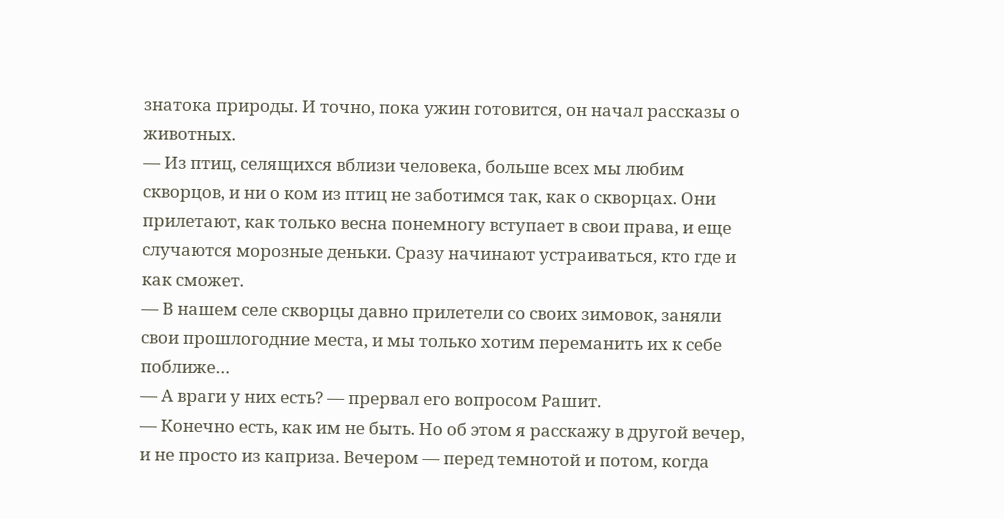знатока природы. И точно, пока ужин готовится, он начал рассказы о животных.
— Из птиц, селящихся вблизи человека, больше всех мы любим скворцов, и ни о ком из птиц не заботимся так, как о скворцах. Они прилетают, как только весна понемногу вступает в свои права, и еще случаются морозные деньки. Сразу начинают устраиваться, кто где и как сможет.
— В нашем селе скворцы давно прилетели со своих зимовок, заняли свои прошлогодние места, и мы только хотим переманить их к себе поближе…
— А враги у них есть? — прервал его вопросом Рашит.
— Конечно есть, как им не быть. Но об этом я расскажу в другой вечер, и не просто из каприза. Вечером — перед темнотой и потом, когда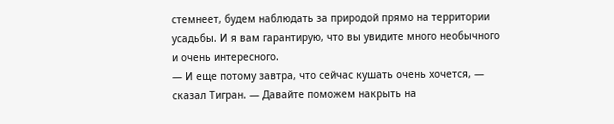стемнеет, будем наблюдать за природой прямо на территории усадьбы. И я вам гарантирую, что вы увидите много необычного и очень интересного.
— И еще потому завтра, что сейчас кушать очень хочется, — сказал Тигран. — Давайте поможем накрыть на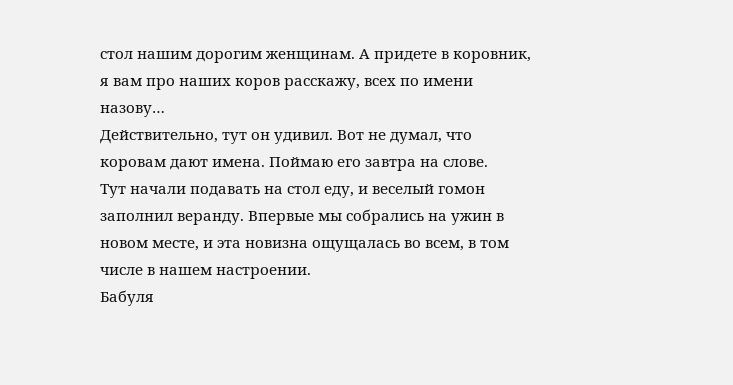стол нашим дорогим женщинам. А придете в коровник, я вам про наших коров расскажу, всех по имени назову…
Действительно, тут он удивил. Вот не думал, что коровам дают имена. Поймаю его завтра на слове.
Тут начали подавать на стол еду, и веселый гомон заполнил веранду. Впервые мы собрались на ужин в новом месте, и эта новизна ощущалась во всем, в том числе в нашем настроении.
Бабуля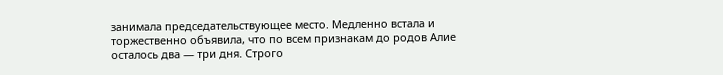занимала председательствующее место. Медленно встала и торжественно объявила, что по всем признакам до родов Алие осталось два — три дня. Строго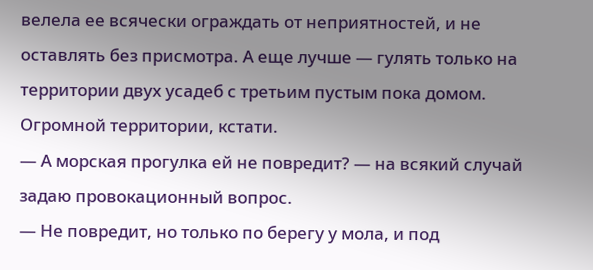велела ее всячески ограждать от неприятностей, и не оставлять без присмотра. А еще лучше — гулять только на территории двух усадеб с третьим пустым пока домом. Огромной территории, кстати.
— А морская прогулка ей не повредит? — на всякий случай задаю провокационный вопрос.
— Не повредит, но только по берегу у мола, и под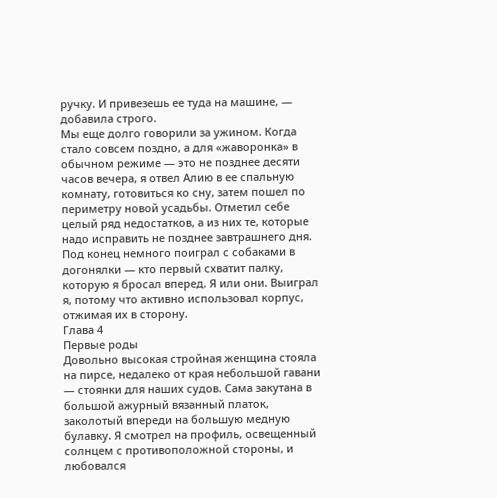ручку. И привезешь ее туда на машине, — добавила строго.
Мы еще долго говорили за ужином. Когда стало совсем поздно, а для «жаворонка» в обычном режиме — это не позднее десяти часов вечера, я отвел Алию в ее спальную комнату, готовиться ко сну, затем пошел по периметру новой усадьбы. Отметил себе целый ряд недостатков, а из них те, которые надо исправить не позднее завтрашнего дня.
Под конец немного поиграл с собаками в догонялки — кто первый схватит палку, которую я бросал вперед. Я или они. Выиграл я, потому что активно использовал корпус, отжимая их в сторону.
Глава 4
Первые роды
Довольно высокая стройная женщина стояла на пирсе, недалеко от края небольшой гавани — стоянки для наших судов. Сама закутана в большой ажурный вязанный платок, заколотый впереди на большую медную булавку. Я смотрел на профиль, освещенный солнцем с противоположной стороны, и любовался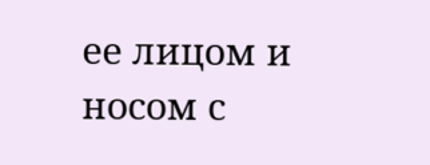ее лицом и носом с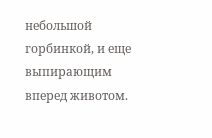небольшой горбинкой, и еще выпирающим вперед животом.